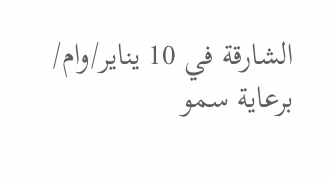الشارقة في 10 يناير/وام/ برعاية سمو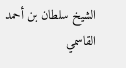الشيخ سلطان بن أحمد القاسمي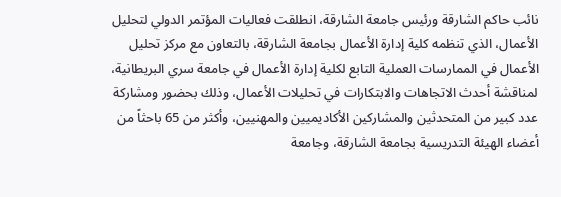نائب حاكم الشارقة ورئيس جامعة الشارقة، انطلقت فعاليات المؤتمر الدولي لتحليل الأعمال، الذي تنظمه كلية إدارة الأعمال بجامعة الشارقة، بالتعاون مع مركز تحليل الأعمال في الممارسات العملية التابع لكلية إدارة الأعمال في جامعة سري البريطانية، لمناقشة أحدث الاتجاهات والابتكارات في تحليلات الأعمال، وذلك بحضور ومشاركة عدد كبير من المتحدثين والمشاركين الأكاديميين والمهنيين، وأكثر من 65 باحثاً من أعضاء الهيئة التدريسية بجامعة الشارقة، وجامعة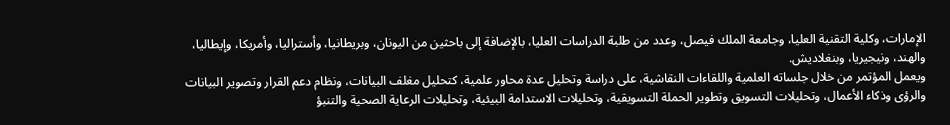الإمارات، وكلية التقنية العليا، وجامعة الملك فيصل، وعدد من طلبة الدراسات العليا، بالإضافة إلى باحثين من اليونان، وبريطانيا، وأستراليا، وأمريكا، وإيطاليا، والهند، ونيجيريا، وبنغلاديش.
ويعمل المؤتمر من خلال جلساته العلمية واللقاءات النقاشية، على دراسة وتحليل عدة محاور علمية، كتحليل مغلف البيانات، ونظام دعم القرار وتصوير البيانات والرؤى وذكاء الأعمال، وتحليلات التسويق وتطوير الحملة التسويقية، وتحليلات الاستدامة البيئية، وتحليلات الرعاية الصحية والتنبؤ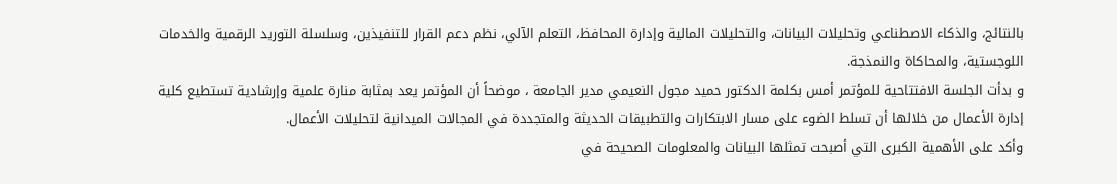بالنتائج، والذكاء الاصطناعي وتحليلات البيانات، والتحليلات المالية وإدارة المحافظ، التعلم الآلي، نظم دعم القرار للتنفيذين، وسلسلة التوريد الرقمية والخدمات اللوجستية، والمحاكاة والنمذجة.
و بدأت الجلسة الافتتاحية للمؤتمر أمس بكلمة الدكتور حميد مجول النعيمي مدير الجامعة ، موضحاً أن المؤتمر يعد بمثابة منارة علمية وإرشادية تستطيع كلية إدارة الأعمال من خلالها أن تسلط الضوء على مسار الابتكارات والتطبيقات الحديثة والمتجددة في المجالات الميدانية لتحليلات الأعمال.
وأكد على الأهمية الكبرى التي أصبحت تمثلها البيانات والمعلومات الصحيحة في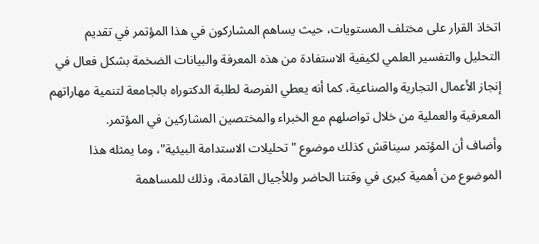اتخاذ القرار على مختلف المستويات، حيث يساهم المشاركون في هذا المؤتمر في تقديم التحليل والتفسير العلمي لكيفية الاستفادة من هذه المعرفة والبيانات الضخمة بشكل فعال في إنجاز الأعمال التجارية والصناعية، كما أنه يعطي الفرصة لطلبة الدكتوراه بالجامعة لتنمية مهاراتهم المعرفية والعملية من خلال تواصلهم مع الخبراء والمختصين المشاركين في المؤتمر.
وأضاف أن المؤتمر سيناقش كذلك موضوع " تحليلات الاستدامة البيئية"، وما يمثله هذا الموضوع من أهمية كبرى في وقتنا الحاضر وللأجيال القادمة، وذلك للمساهمة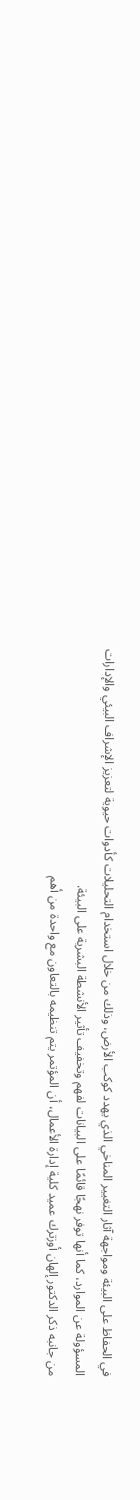في الحفاظ على البيئة ومواجهة آثار التغيير المناخي الذي يهدد كوكب الأرض، وذلك من خلال استخدام التحليلات كأدوات حيوية لتعزيز الإشراف البيئي والإدارات المسؤولة عن الموارد، كما أنها توفر نهجًا قائمًا على البيانات لفهم وتخفيف تأثير الأنشطة البشرية على البيئة.
من جانبه ذكر الدكتور إلهان أوزترك عميد كلية إدارة الأعمال، أن المؤتمر يتم تنظيمه بالتعاون مع واحدة من أهم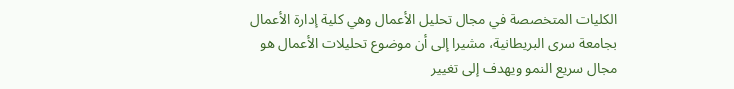الكليات المتخصصة في مجال تحليل الأعمال وهي كلية إدارة الأعمال بجامعة سرى البريطانية، مشيرا إلى أن موضوع تحليلات الأعمال هو مجال سريع النمو ويهدف إلى تغيير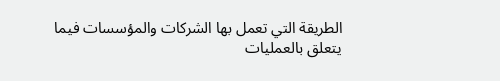الطريقة التي تعمل بها الشركات والمؤسسات فيما يتعلق بالعمليات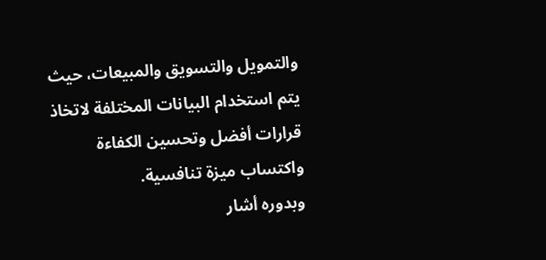والتمويل والتسويق والمبيعات، حيث يتم استخدام البيانات المختلفة لاتخاذ قرارات أفضل وتحسين الكفاءة واكتساب ميزة تنافسية.
وبدوره أشار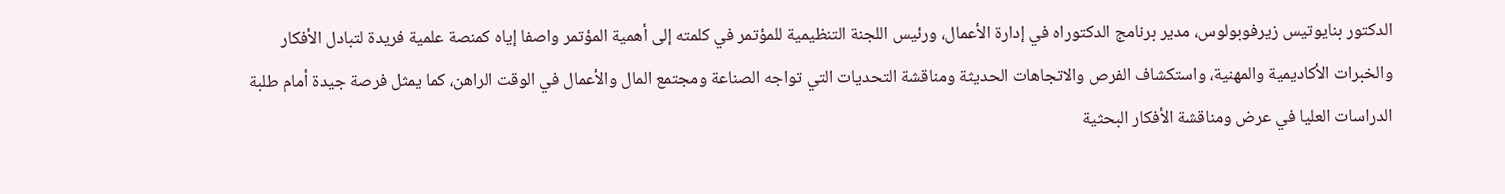الدكتور بنايوتيس زيرفوبولوس، مدير برنامج الدكتوراه في إدارة الأعمال، ورئيس اللجنة التنظيمية للمؤتمر في كلمته إلى أهمية المؤتمر واصفا إياه كمنصة علمية فريدة لتبادل الأفكار والخبرات الأكاديمية والمهنية، واستكشاف الفرص والاتجاهات الحديثة ومناقشة التحديات التي تواجه الصناعة ومجتمع المال والأعمال في الوقت الراهن، كما يمثل فرصة جيدة أمام طلبة الدراسات العليا في عرض ومناقشة الأفكار البحثية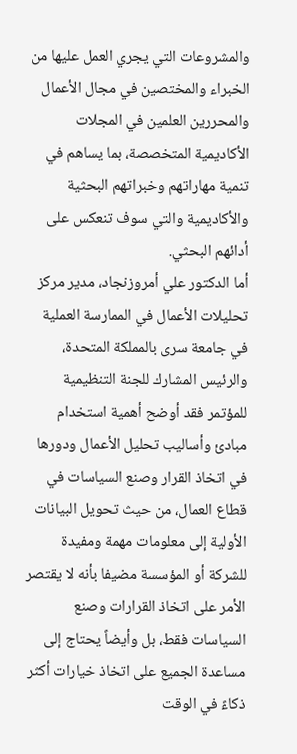والمشروعات التي يجري العمل عليها من الخبراء والمختصين في مجال الأعمال والمحررين العلمين في المجلات الأكاديمية المتخصصة، بما يساهم في تنمية مهاراتهم وخبراتهم البحثية والأكاديمية والتي سوف تنعكس على أدائهم البحثي.
أما الدكتور علي أمروزنجاد، مدير مركز تحليلات الأعمال في الممارسة العملية في جامعة سرى بالمملكة المتحدة، والرئيس المشارك للجنة التنظيمية للمؤتمر فقد أوضح أهمية استخدام مبادئ وأساليب تحليل الأعمال ودورها في اتخاذ القرار وصنع السياسات في قطاع العمال، من حيث تحويل البيانات الأولية إلى معلومات مهمة ومفيدة للشركة أو المؤسسة مضيفا بأنه لا يقتصر الأمر على اتخاذ القرارات وصنع السياسات فقط، بل وأيضاً يحتاج إلى مساعدة الجميع على اتخاذ خيارات أكثر ذكاءً في الوقت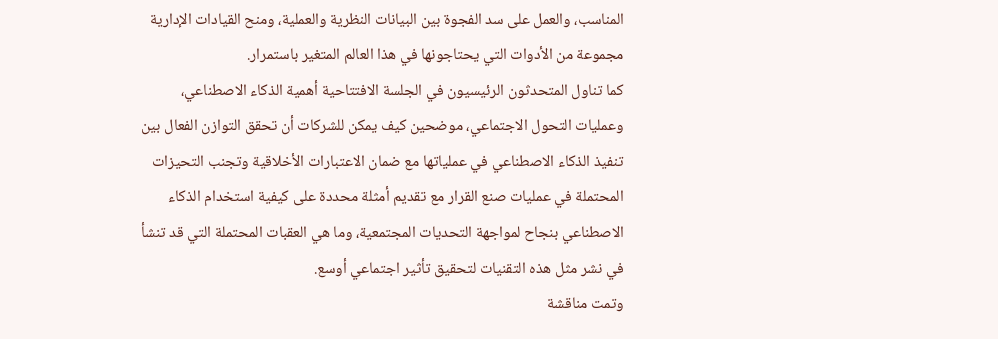المناسب، والعمل على سد الفجوة بين البيانات النظرية والعملية، ومنح القيادات الإدارية مجموعة من الأدوات التي يحتاجونها في هذا العالم المتغير باستمرار.
كما تناول المتحدثون الرئيسيون في الجلسة الافتتاحية أهمية الذكاء الاصطناعي، وعمليات التحول الاجتماعي، موضحين كيف يمكن للشركات أن تحقق التوازن الفعال بين تنفيذ الذكاء الاصطناعي في عملياتها مع ضمان الاعتبارات الأخلاقية وتجنب التحيزات المحتملة في عمليات صنع القرار مع تقديم أمثلة محددة على كيفية استخدام الذكاء الاصطناعي بنجاح لمواجهة التحديات المجتمعية، وما هي العقبات المحتملة التي قد تنشأ في نشر مثل هذه التقنيات لتحقيق تأثير اجتماعي أوسع.
وتمت مناقشة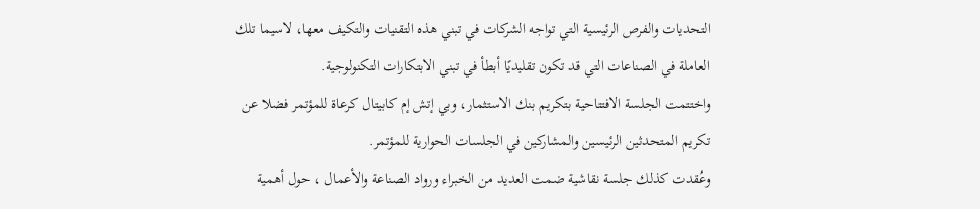التحديات والفرص الرئيسية التي تواجه الشركات في تبني هذه التقنيات والتكيف معها، لاسيما تلك العاملة في الصناعات التي قد تكون تقليديًا أبطأ في تبني الابتكارات التكنولوجية.
واختتمت الجلسة الافتتاحية بتكريم بنك الاستثمار، وبي إتش إم كابيتال كرعاة للمؤتمر فضلا عن تكريم المتحدثين الرئيسين والمشاركين في الجلسات الحوارية للمؤتمر.
وعُقدت كذلك جلسة نقاشية ضمت العديد من الخبراء ورواد الصناعة والأعمال ، حول أهمية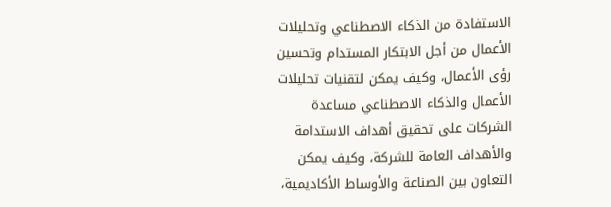الاستفادة من الذكاء الاصطناعي وتحليلات الأعمال من أجل الابتكار المستدام وتحسين رؤى الأعمال، وكيف يمكن لتقنيات تحليلات الأعمال والذكاء الاصطناعي مساعدة الشركات على تحقيق أهداف الاستدامة والأهداف العامة للشركة، وكيف يمكن التعاون بين الصناعة والأوساط الأكاديمية،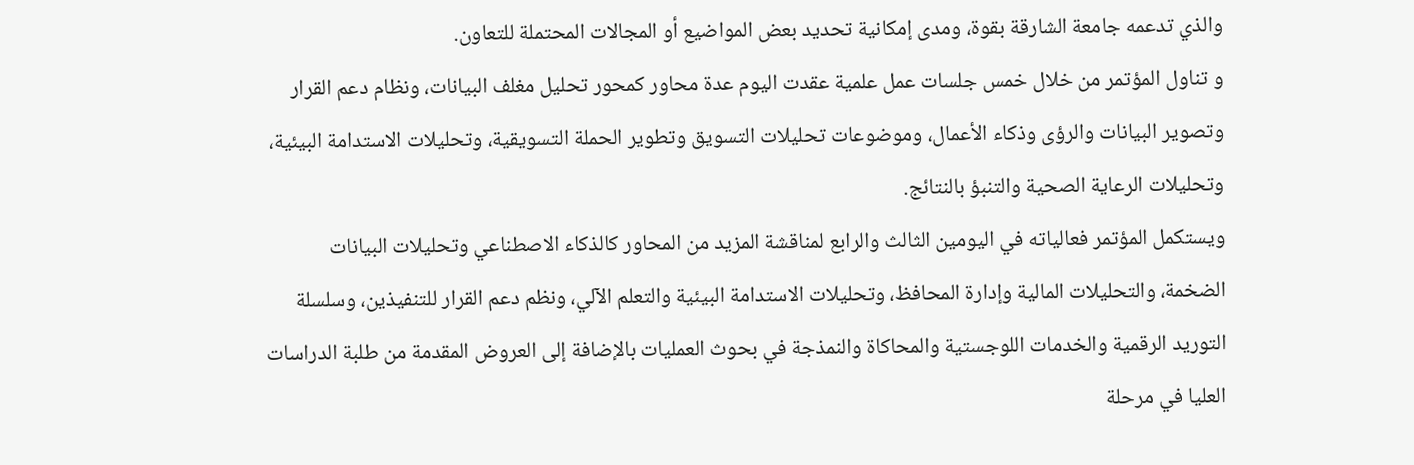والذي تدعمه جامعة الشارقة بقوة، ومدى إمكانية تحديد بعض المواضيع أو المجالات المحتملة للتعاون.
و تناول المؤتمر من خلال خمس جلسات عمل علمية عقدت اليوم عدة محاور كمحور تحليل مغلف البيانات، ونظام دعم القرار وتصوير البيانات والرؤى وذكاء الأعمال، وموضوعات تحليلات التسويق وتطوير الحملة التسويقية، وتحليلات الاستدامة البيئية، وتحليلات الرعاية الصحية والتنبؤ بالنتائج.
ويستكمل المؤتمر فعالياته في اليومين الثالث والرابع لمناقشة المزيد من المحاور كالذكاء الاصطناعي وتحليلات البيانات الضخمة، والتحليلات المالية وإدارة المحافظ، وتحليلات الاستدامة البيئية والتعلم الآلي، ونظم دعم القرار للتنفيذين، وسلسلة التوريد الرقمية والخدمات اللوجستية والمحاكاة والنمذجة في بحوث العمليات بالإضافة إلى العروض المقدمة من طلبة الدراسات العليا في مرحلة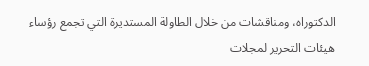الدكتوراه، ومناقشات من خلال الطاولة المستديرة التي تجمع رؤساء هيئات التحرير لمجلات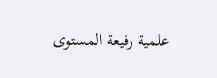علمية رفيعة المستوى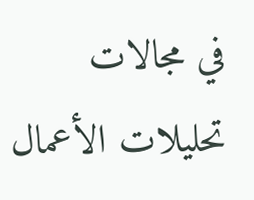في مجالات تحليلات الأعمال